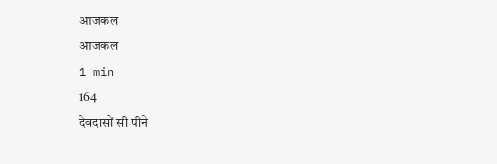आजकल
आजकल
1 min
164
देवदासों सी पीने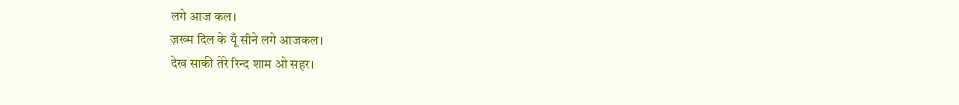लगे आज कल।
ज़ख्म दिल के यूँ सीने लगे आजकल।
देख साकी तेरे रिन्द शाम ओ सहर।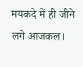मयकदे में ही जीने लगे आजकल।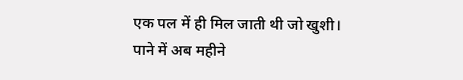एक पल में ही मिल जाती थी जो खुशी।
पाने में अब महीने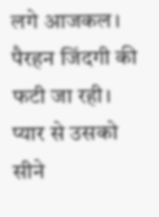लगे आजकल।
पैरहन जिंदगी की फटी जा रही।
प्यार से उसको सीने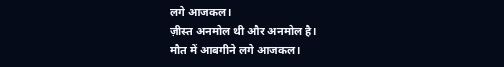लगे आजकल।
ज़ीस्त अनमोल थी और अनमोल है।
मौत में आबगीने लगे आजकल।